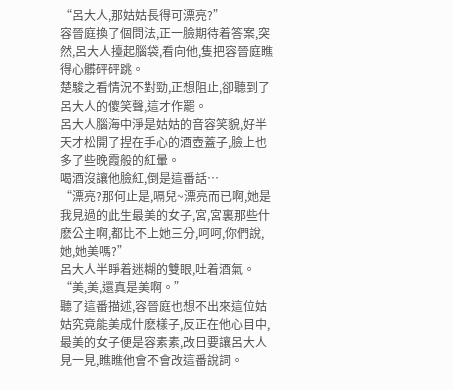“呂大人,那姑姑長得可漂亮?”
容晉庭換了個問法,正一臉期待着答案,突然,呂大人擡起腦袋,看向他,隻把容晉庭瞧得心髒砰砰跳。
楚駿之看情況不對勁,正想阻止,卻聽到了呂大人的傻笑聲,這才作罷。
呂大人腦海中淨是姑姑的音容笑貌,好半天才松開了捏在手心的酒壺蓋子,臉上也多了些晚霞般的紅暈。
喝酒沒讓他臉紅,倒是這番話…
“漂亮?那何止是,嗝兒~漂亮而已啊,她是我見過的此生最美的女子,宮,宮裏那些什麽公主啊,都比不上她三分,呵呵,你們說,她,她美嗎?”
呂大人半睜着迷糊的雙眼,吐着酒氣。
“美,美,還真是美啊。”
聽了這番描述,容晉庭也想不出來這位姑姑究竟能美成什麽樣子,反正在他心目中,最美的女子便是容素素,改日要讓呂大人見一見,瞧瞧他會不會改這番說詞。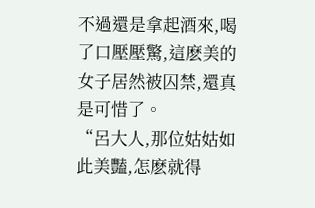不過還是拿起酒來,喝了口壓壓驚,這麽美的女子居然被囚禁,還真是可惜了。
“呂大人,那位姑姑如此美豔,怎麽就得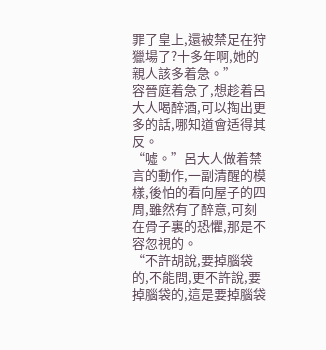罪了皇上,還被禁足在狩獵場了?十多年啊,她的親人該多着急。”
容晉庭着急了,想趁着呂大人喝醉酒,可以掏出更多的話,哪知道會适得其反。
“噓。”呂大人做着禁言的動作,一副清醒的模樣,後怕的看向屋子的四周,雖然有了醉意,可刻在骨子裏的恐懼,那是不容忽視的。
“不許胡說,要掉腦袋的,不能問,更不許說,要掉腦袋的,這是要掉腦袋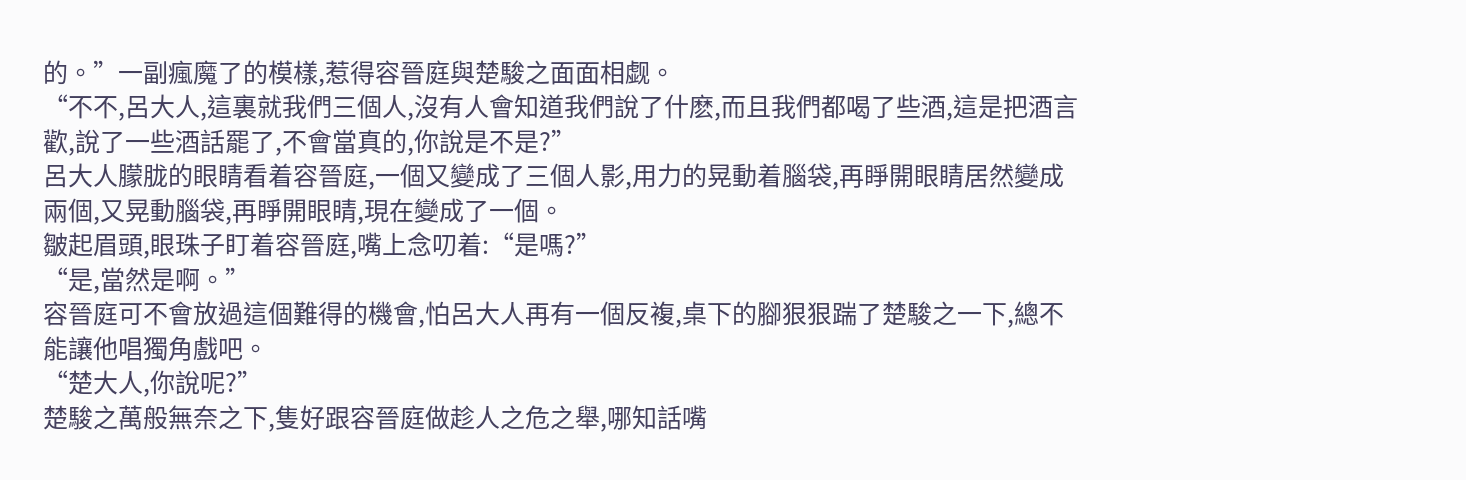的。”一副瘋魔了的模樣,惹得容晉庭與楚駿之面面相觑。
“不不,呂大人,這裏就我們三個人,沒有人會知道我們說了什麽,而且我們都喝了些酒,這是把酒言歡,說了一些酒話罷了,不會當真的,你說是不是?”
呂大人朦胧的眼睛看着容晉庭,一個又變成了三個人影,用力的晃動着腦袋,再睜開眼睛居然變成兩個,又晃動腦袋,再睜開眼睛,現在變成了一個。
皺起眉頭,眼珠子盯着容晉庭,嘴上念叨着:“是嗎?”
“是,當然是啊。”
容晉庭可不會放過這個難得的機會,怕呂大人再有一個反複,桌下的腳狠狠踹了楚駿之一下,總不能讓他唱獨角戲吧。
“楚大人,你說呢?”
楚駿之萬般無奈之下,隻好跟容晉庭做趁人之危之舉,哪知話嘴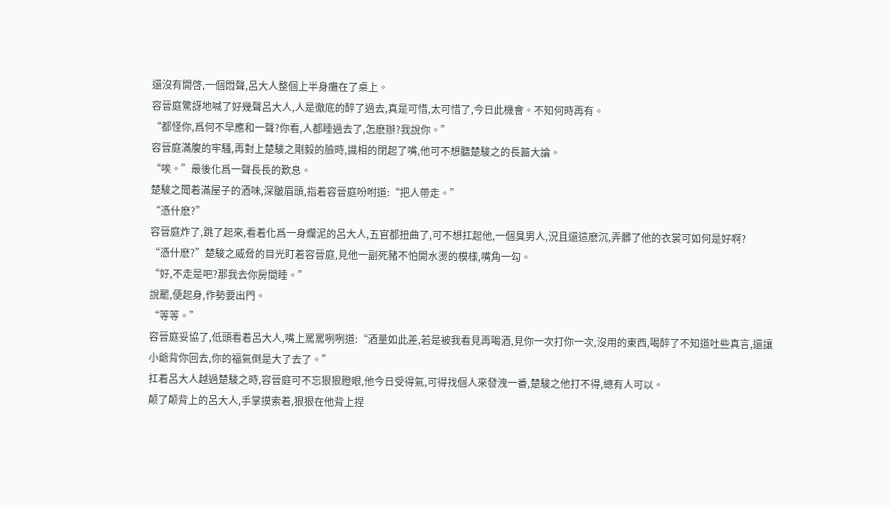還沒有開啓,一個悶聲,呂大人整個上半身癱在了桌上。
容晉庭驚訝地喊了好幾聲呂大人,人是徹底的醉了過去,真是可惜,太可惜了,今日此機會。不知何時再有。
“都怪你,爲何不早應和一聲?你看,人都睡過去了,怎麽辦?我說你。”
容晉庭滿腹的牢騷,再對上楚駿之剛毅的臉時,識相的閉起了嘴,他可不想聽楚駿之的長篇大論。
“唉。”最後化爲一聲長長的歎息。
楚駿之聞着滿屋子的酒味,深皺眉頭,指着容晉庭吩咐道:“把人帶走。”
“憑什麽?”
容晉庭炸了,跳了起來,看着化爲一身爛泥的呂大人,五官都扭曲了,可不想扛起他,一個臭男人,況且還這麽沉,弄髒了他的衣裳可如何是好啊?
“憑什麽?”楚駿之威脅的目光盯着容晉庭,見他一副死豬不怕開水燙的模樣,嘴角一勾。
“好,不走是吧?那我去你房間睡。”
說罷,便起身,作勢要出門。
“等等。”
容晉庭妥協了,低頭看着呂大人,嘴上罵罵咧咧道:“酒量如此差,若是被我看見再喝酒,見你一次打你一次,沒用的東西,喝醉了不知道吐些真言,還讓小爺背你回去,你的福氣倒是大了去了。”
扛着呂大人越過楚駿之時,容晉庭可不忘狠狠瞪眼,他今日受得氣,可得找個人來發洩一番,楚駿之他打不得,總有人可以。
颠了颠背上的呂大人,手掌摸索着,狠狠在他背上捏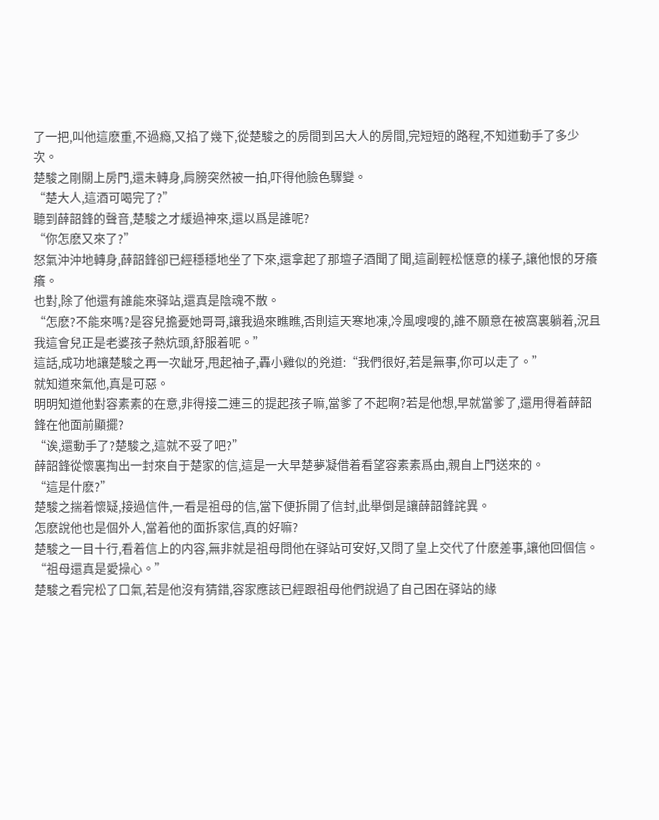了一把,叫他這麽重,不過瘾,又掐了幾下,從楚駿之的房間到呂大人的房間,完短短的路程,不知道動手了多少次。
楚駿之剛關上房門,還未轉身,肩膀突然被一拍,吓得他臉色驟變。
“楚大人,這酒可喝完了?”
聽到薛韶鋒的聲音,楚駿之才緩過神來,還以爲是誰呢?
“你怎麽又來了?”
怒氣沖沖地轉身,薛韶鋒卻已經穩穩地坐了下來,還拿起了那壇子酒聞了聞,這副輕松惬意的樣子,讓他恨的牙癢癢。
也對,除了他還有誰能來驿站,還真是陰魂不散。
“怎麽?不能來嗎?是容兒擔憂她哥哥,讓我過來瞧瞧,否則這天寒地凍,冷風嗖嗖的,誰不願意在被窩裏躺着,況且我這會兒正是老婆孩子熱炕頭,舒服着呢。”
這話,成功地讓楚駿之再一次龇牙,甩起袖子,轟小雞似的兇道:“我們很好,若是無事,你可以走了。”
就知道來氣他,真是可惡。
明明知道他對容素素的在意,非得接二連三的提起孩子嘛,當爹了不起啊?若是他想,早就當爹了,還用得着薛韶鋒在他面前顯擺?
“诶,還動手了?楚駿之,這就不妥了吧?”
薛韶鋒從懷裏掏出一封來自于楚家的信,這是一大早楚夢凝借着看望容素素爲由,親自上門送來的。
“這是什麽?”
楚駿之揣着懷疑,接過信件,一看是祖母的信,當下便拆開了信封,此舉倒是讓薛韶鋒詫異。
怎麽說他也是個外人,當着他的面拆家信,真的好嘛?
楚駿之一目十行,看着信上的内容,無非就是祖母問他在驿站可安好,又問了皇上交代了什麽差事,讓他回個信。
“祖母還真是愛操心。”
楚駿之看完松了口氣,若是他沒有猜錯,容家應該已經跟祖母他們說過了自己困在驿站的緣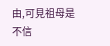由,可見祖母是不信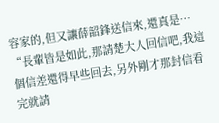容家的,但又讓薛韶鋒送信來,還真是…
“長輩皆是如此,那請楚大人回信吧,我這個信差還得早些回去,另外剛才那封信看完就請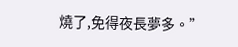燒了,免得夜長夢多。”